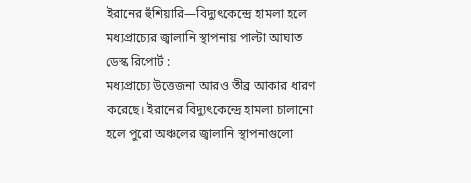ইরানের হুঁশিয়ারি—বিদ্যুৎকেন্দ্রে হামলা হলে মধ্যপ্রাচ্যের জ্বালানি স্থাপনায় পাল্টা আঘাত
ডেস্ক রিপোর্ট :
মধ্যপ্রাচ্যে উত্তেজনা আরও তীব্র আকার ধারণ করেছে। ইরানের বিদ্যুৎকেন্দ্রে হামলা চালানো হলে পুরো অঞ্চলের জ্বালানি স্থাপনাগুলো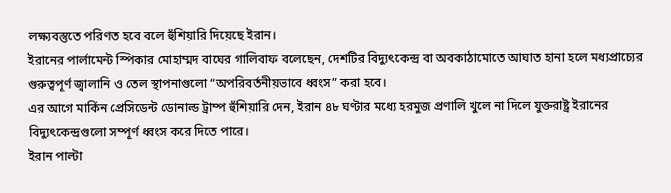লক্ষ্যবস্তুতে পরিণত হবে বলে হুঁশিয়ারি দিয়েছে ইরান।
ইরানের পার্লামেন্ট স্পিকার মোহাম্মদ বাঘের গালিবাফ বলেছেন, দেশটির বিদ্যুৎকেন্দ্র বা অবকাঠামোতে আঘাত হানা হলে মধ্যপ্রাচ্যের গুরুত্বপূর্ণ জ্বালানি ও তেল স্থাপনাগুলো “অপরিবর্তনীয়ভাবে ধ্বংস” করা হবে।
এর আগে মার্কিন প্রেসিডেন্ট ডোনাল্ড ট্রাম্প হুঁশিয়ারি দেন, ইরান ৪৮ ঘণ্টার মধ্যে হরমুজ প্রণালি খুলে না দিলে যুক্তরাষ্ট্র ইরানের বিদ্যুৎকেন্দ্রগুলো সম্পূর্ণ ধ্বংস করে দিতে পারে।
ইরান পাল্টা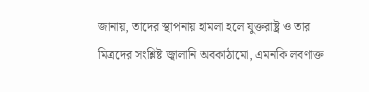জানায়, তাদের স্থাপনায় হামলা হলে যুক্তরাষ্ট্র ও তার মিত্রদের সংশ্লিষ্ট জ্বালানি অবকাঠামো, এমনকি লবণাক্ত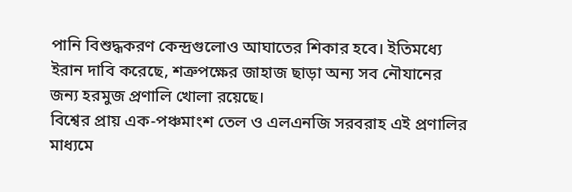পানি বিশুদ্ধকরণ কেন্দ্রগুলোও আঘাতের শিকার হবে। ইতিমধ্যে ইরান দাবি করেছে, শত্রুপক্ষের জাহাজ ছাড়া অন্য সব নৌযানের জন্য হরমুজ প্রণালি খোলা রয়েছে।
বিশ্বের প্রায় এক-পঞ্চমাংশ তেল ও এলএনজি সরবরাহ এই প্রণালির মাধ্যমে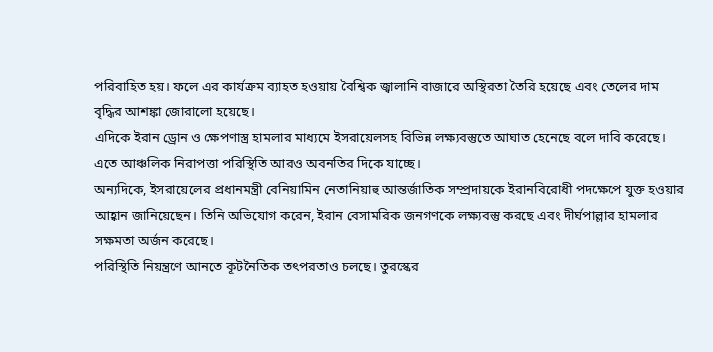পরিবাহিত হয়। ফলে এর কার্যক্রম ব্যাহত হওয়ায় বৈশ্বিক জ্বালানি বাজারে অস্থিরতা তৈরি হয়েছে এবং তেলের দাম বৃদ্ধির আশঙ্কা জোরালো হয়েছে।
এদিকে ইরান ড্রোন ও ক্ষেপণাস্ত্র হামলার মাধ্যমে ইসরায়েলসহ বিভিন্ন লক্ষ্যবস্তুতে আঘাত হেনেছে বলে দাবি করেছে। এতে আঞ্চলিক নিরাপত্তা পরিস্থিতি আরও অবনতির দিকে যাচ্ছে।
অন্যদিকে, ইসরায়েলের প্রধানমন্ত্রী বেনিয়ামিন নেতানিয়াহু আন্তর্জাতিক সম্প্রদায়কে ইরানবিরোধী পদক্ষেপে যুক্ত হওয়ার আহ্বান জানিয়েছেন। তিনি অভিযোগ করেন, ইরান বেসামরিক জনগণকে লক্ষ্যবস্তু করছে এবং দীর্ঘপাল্লার হামলার সক্ষমতা অর্জন করেছে।
পরিস্থিতি নিয়ন্ত্রণে আনতে কূটনৈতিক তৎপরতাও চলছে। তুরস্কের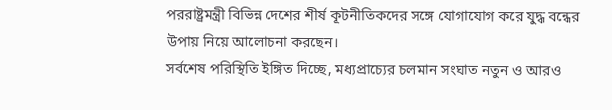পররাষ্ট্রমন্ত্রী বিভিন্ন দেশের শীর্ষ কূটনীতিকদের সঙ্গে যোগাযোগ করে যুদ্ধ বন্ধের উপায় নিয়ে আলোচনা করছেন।
সর্বশেষ পরিস্থিতি ইঙ্গিত দিচ্ছে, মধ্যপ্রাচ্যের চলমান সংঘাত নতুন ও আরও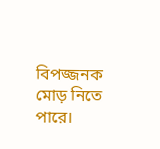বিপজ্জনক মোড় নিতে পারে।